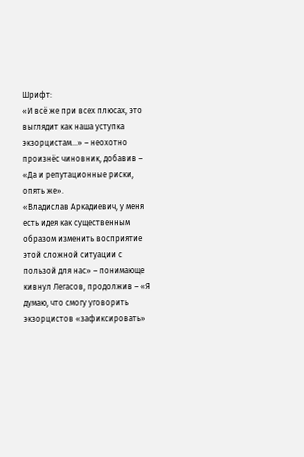Шрифт:
«И всё же при всех плюсах, это выглядит как наша уступка экзорцистам…» – неохотно произнёс чиновник, добавив – «Да и репутационные риски, опять же».
«Владислав Аркадиевич, у меня есть идея как существенным образом изменить восприятие этой сложной ситуации с пользой для нас» – понимающе кивнул Легасов, продолжив – «Я думаю, что смогу уговорить экзорцистов «зафиксировать»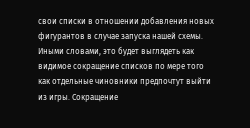свои списки в отношении добавления новых фигурантов в случае запуска нашей схемы. Иными словами, это будет выглядеть как видимое сокращение списков по мере того как отдельные чиновники предпочтут выйти из игры. Сокращение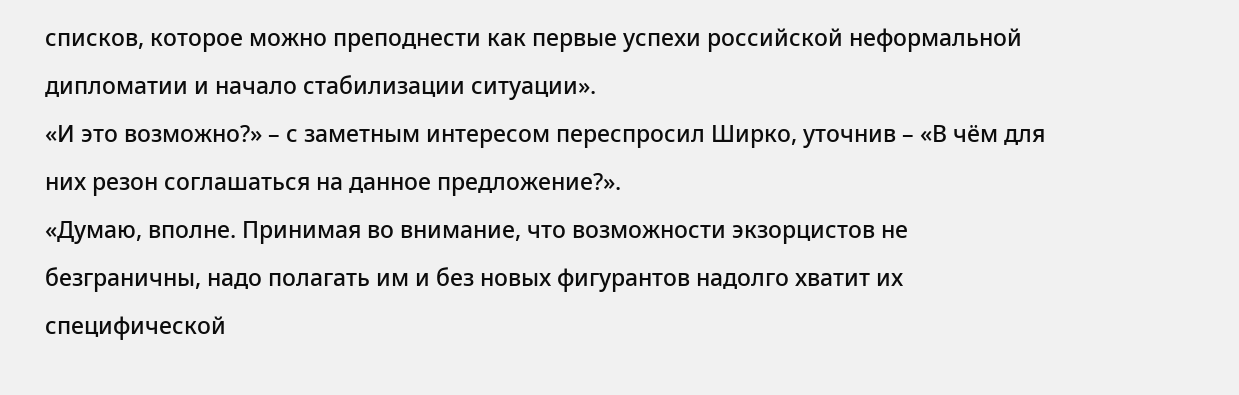списков, которое можно преподнести как первые успехи российской неформальной дипломатии и начало стабилизации ситуации».
«И это возможно?» – с заметным интересом переспросил Ширко, уточнив – «В чём для них резон соглашаться на данное предложение?».
«Думаю, вполне. Принимая во внимание, что возможности экзорцистов не безграничны, надо полагать им и без новых фигурантов надолго хватит их специфической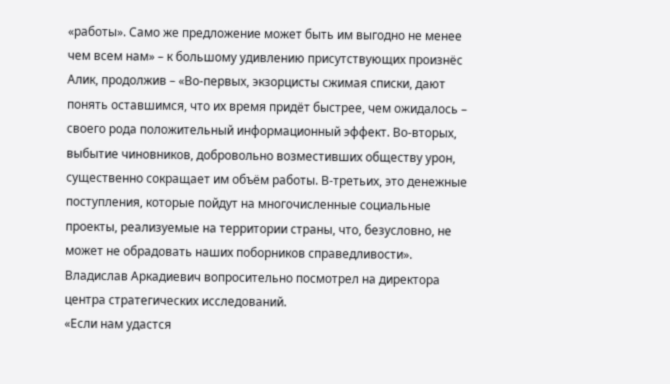«работы». Само же предложение может быть им выгодно не менее чем всем нам» – к большому удивлению присутствующих произнёс Алик, продолжив – «Во-первых, экзорцисты сжимая списки, дают понять оставшимся, что их время придёт быстрее, чем ожидалось – своего рода положительный информационный эффект. Во-вторых, выбытие чиновников, добровольно возместивших обществу урон, существенно сокращает им объём работы. В-третьих, это денежные поступления, которые пойдут на многочисленные социальные проекты, реализуемые на территории страны, что, безусловно, не может не обрадовать наших поборников справедливости».
Владислав Аркадиевич вопросительно посмотрел на директора центра стратегических исследований.
«Если нам удастся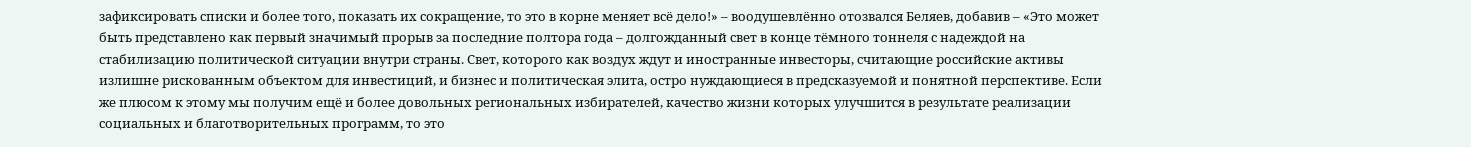зафиксировать списки и более того, показать их сокращение, то это в корне меняет всё дело!» – воодушевлённо отозвался Беляев, добавив – «Это может быть представлено как первый значимый прорыв за последние полтора года – долгожданный свет в конце тёмного тоннеля с надеждой на стабилизацию политической ситуации внутри страны. Свет, которого как воздух ждут и иностранные инвесторы, считающие российские активы излишне рискованным объектом для инвестиций, и бизнес и политическая элита, остро нуждающиеся в предсказуемой и понятной перспективе. Если же плюсом к этому мы получим ещё и более довольных региональных избирателей, качество жизни которых улучшится в результате реализации социальных и благотворительных программ, то это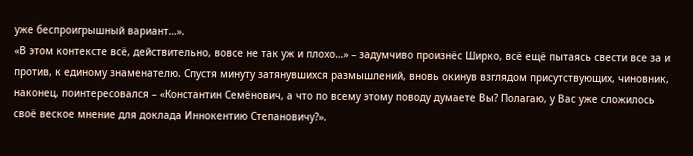уже беспроигрышный вариант…».
«В этом контексте всё, действительно, вовсе не так уж и плохо…» – задумчиво произнёс Ширко, всё ещё пытаясь свести все за и против, к единому знаменателю. Спустя минуту затянувшихся размышлений, вновь окинув взглядом присутствующих, чиновник, наконец, поинтересовался – «Константин Семёнович, а что по всему этому поводу думаете Вы? Полагаю, у Вас уже сложилось своё веское мнение для доклада Иннокентию Степановичу?».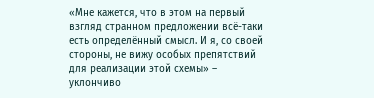«Мне кажется, что в этом на первый взгляд странном предложении всё-таки есть определённый смысл. И я, со своей стороны, не вижу особых препятствий для реализации этой схемы» – уклончиво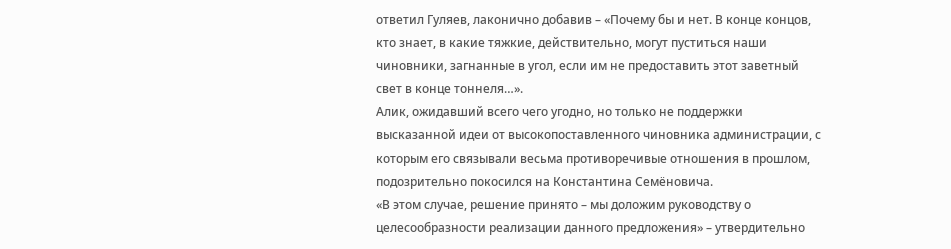ответил Гуляев, лаконично добавив – «Почему бы и нет. В конце концов, кто знает, в какие тяжкие, действительно, могут пуститься наши чиновники, загнанные в угол, если им не предоставить этот заветный свет в конце тоннеля…».
Алик, ожидавший всего чего угодно, но только не поддержки высказанной идеи от высокопоставленного чиновника администрации, с которым его связывали весьма противоречивые отношения в прошлом, подозрительно покосился на Константина Семёновича.
«В этом случае, решение принято – мы доложим руководству о целесообразности реализации данного предложения» – утвердительно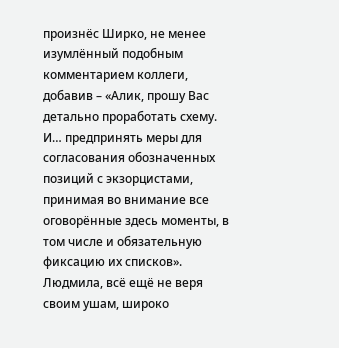произнёс Ширко, не менее изумлённый подобным комментарием коллеги, добавив – «Алик, прошу Вас детально проработать схему. И… предпринять меры для согласования обозначенных позиций с экзорцистами, принимая во внимание все оговорённые здесь моменты, в том числе и обязательную фиксацию их списков».
Людмила, всё ещё не веря своим ушам, широко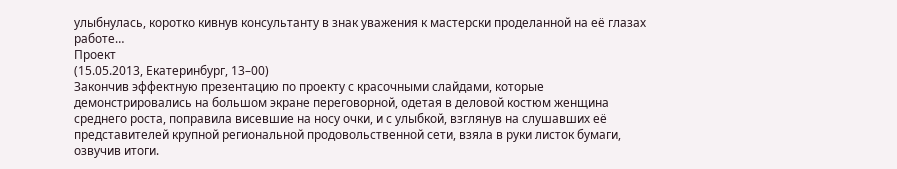улыбнулась, коротко кивнув консультанту в знак уважения к мастерски проделанной на её глазах работе…
Проект
(15.05.2013, Екатеринбург, 13–00)
Закончив эффектную презентацию по проекту с красочными слайдами, которые демонстрировались на большом экране переговорной, одетая в деловой костюм женщина среднего роста, поправила висевшие на носу очки, и с улыбкой, взглянув на слушавших её представителей крупной региональной продовольственной сети, взяла в руки листок бумаги, озвучив итоги.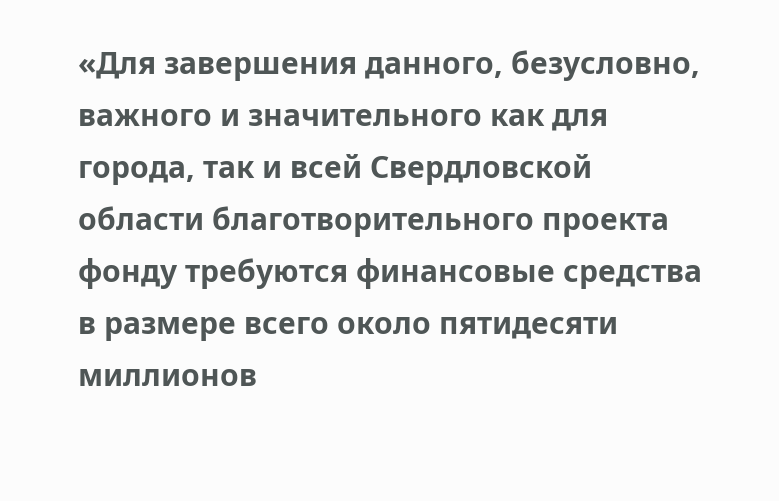«Для завершения данного, безусловно, важного и значительного как для города, так и всей Свердловской области благотворительного проекта фонду требуются финансовые средства в размере всего около пятидесяти миллионов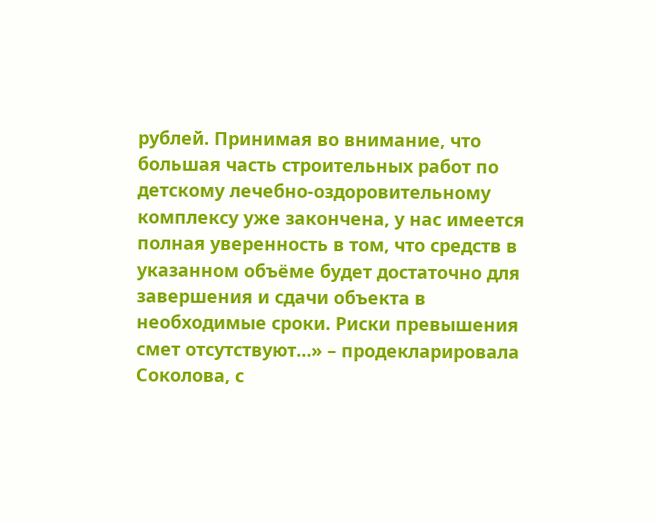рублей. Принимая во внимание, что большая часть строительных работ по детскому лечебно-оздоровительному комплексу уже закончена, у нас имеется полная уверенность в том, что средств в указанном объёме будет достаточно для завершения и сдачи объекта в необходимые сроки. Риски превышения смет отсутствуют…» – продекларировала Соколова, с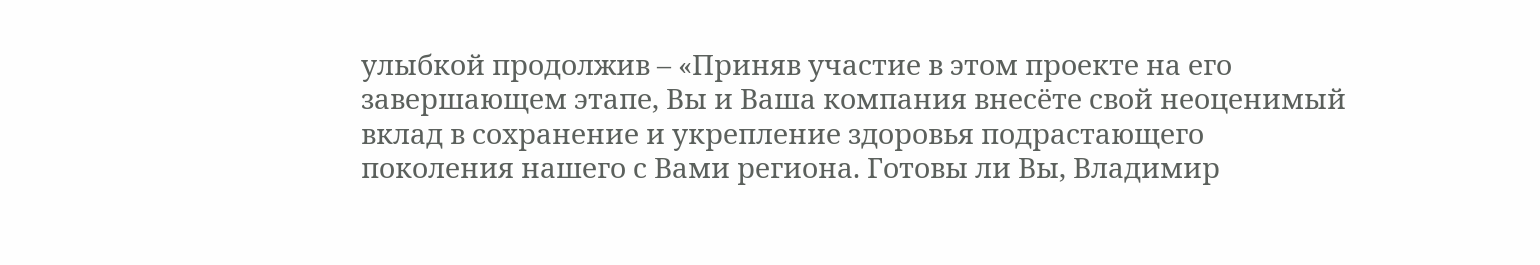улыбкой продолжив – «Приняв участие в этом проекте на его завершающем этапе, Вы и Ваша компания внесёте свой неоценимый вклад в сохранение и укрепление здоровья подрастающего поколения нашего с Вами региона. Готовы ли Вы, Владимир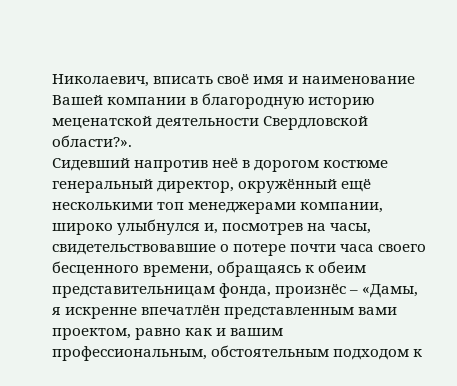Николаевич, вписать своё имя и наименование Вашей компании в благородную историю меценатской деятельности Свердловской области?».
Сидевший напротив неё в дорогом костюме генеральный директор, окружённый ещё несколькими топ менеджерами компании, широко улыбнулся и, посмотрев на часы, свидетельствовавшие о потере почти часа своего бесценного времени, обращаясь к обеим представительницам фонда, произнёс – «Дамы, я искренне впечатлён представленным вами проектом, равно как и вашим профессиональным, обстоятельным подходом к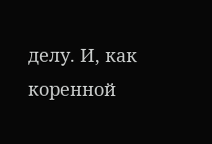делу. И, как коренной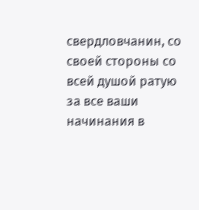свердловчанин, со своей стороны со всей душой ратую за все ваши начинания в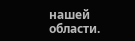нашей области.